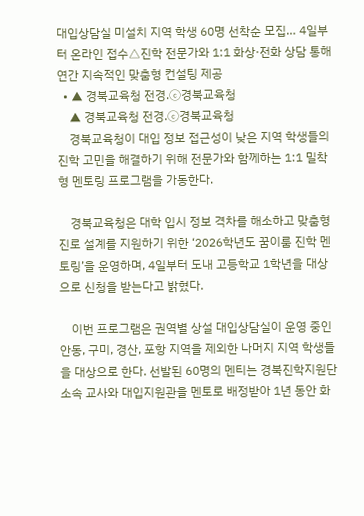대입상담실 미설치 지역 학생 60명 선착순 모집… 4일부터 온라인 접수△진학 전문가와 1:1 화상·전화 상담 통해 연간 지속적인 맞춤형 컨설팅 제공
  • ▲ 경북교육청 전경.ⓒ경북교육청
    ▲ 경북교육청 전경.ⓒ경북교육청
    경북교육청이 대입 정보 접근성이 낮은 지역 학생들의 진학 고민을 해결하기 위해 전문가와 함께하는 1:1 밀착형 멘토링 프로그램을 가동한다.

    경북교육청은 대학 입시 정보 격차를 해소하고 맞춤형 진로 설계를 지원하기 위한 ‘2026학년도 꿈이룸 진학 멘토링’을 운영하며, 4일부터 도내 고등학교 1학년을 대상으로 신청을 받는다고 밝혔다.

    이번 프로그램은 권역별 상설 대입상담실이 운영 중인 안동, 구미, 경산, 포항 지역을 제외한 나머지 지역 학생들을 대상으로 한다. 선발된 60명의 멘티는 경북진학지원단 소속 교사와 대입지원관을 멘토로 배정받아 1년 동안 화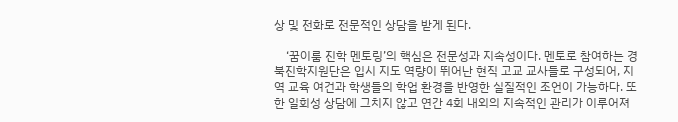상 및 전화로 전문적인 상담을 받게 된다.

    ‘꿈이룸 진학 멘토링’의 핵심은 전문성과 지속성이다. 멘토로 참여하는 경북진학지원단은 입시 지도 역량이 뛰어난 현직 고교 교사들로 구성되어, 지역 교육 여건과 학생들의 학업 환경을 반영한 실질적인 조언이 가능하다. 또한 일회성 상담에 그치지 않고 연간 4회 내외의 지속적인 관리가 이루어져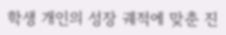학생 개인의 성장 궤적에 맞춘 진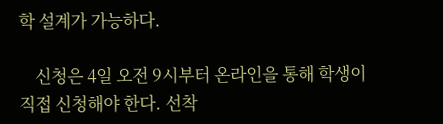학 설계가 가능하다.

    신청은 4일 오전 9시부터 온라인을 통해 학생이 직접 신청해야 한다. 선착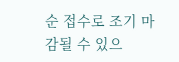순 접수로 조기 마감될 수 있으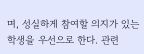며, 성실하게 참여할 의지가 있는 학생을 우선으로 한다. 관련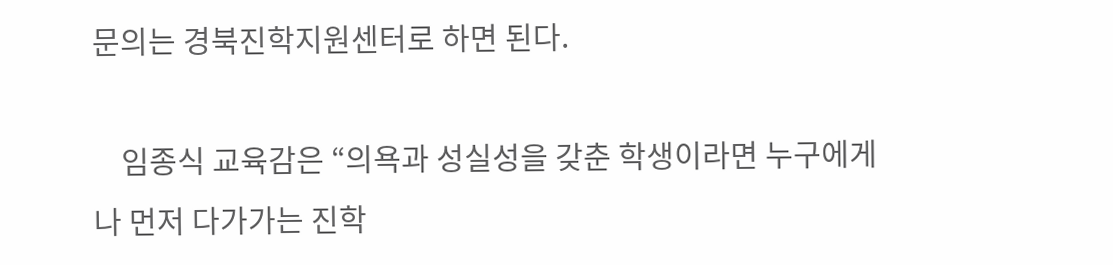문의는 경북진학지원센터로 하면 된다.

    임종식 교육감은 “의욕과 성실성을 갖춘 학생이라면 누구에게나 먼저 다가가는 진학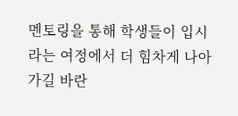멘토링을 통해 학생들이 입시라는 여정에서 더 힘차게 나아가길 바란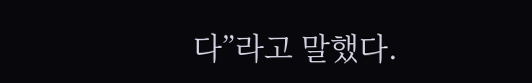다”라고 말했다.